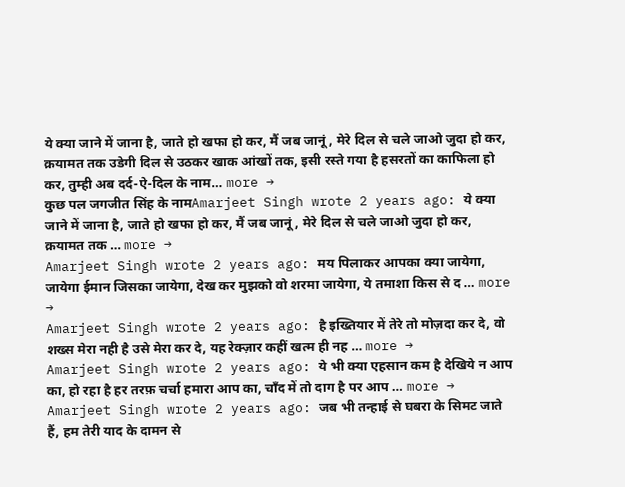ये क्या जाने में जाना है, जाते हो खफा हो कर, मैं जब जानूं, मेरे दिल से चले जाओ जुदा हो कर, क़यामत तक उडेगी दिल से उठकर खाक आंखों तक, इसी रस्ते गया है हसरतों का काफिला हो कर, तुम्ही अब दर्द-ऐ-दिल के नाम… more →
कुछ पल जगजीत सिंह के नामAmarjeet Singh wrote 2 years ago: ये क्या जाने में जाना है, जाते हो खफा हो कर, मैं जब जानूं, मेरे दिल से चले जाओ जुदा हो कर, क़यामत तक … more →
Amarjeet Singh wrote 2 years ago: मय पिलाकर आपका क्या जायेगा, जायेगा ईमान जिसका जायेगा, देख कर मुझको वो शरमा जायेगा, ये तमाशा किस से द … more →
Amarjeet Singh wrote 2 years ago: है इख्तियार में तेरे तो मोज़दा कर दे, वो शख्स मेरा नही है उसे मेरा कर दे, यह रेक्ज़ार कहीं खत्म ही नह … more →
Amarjeet Singh wrote 2 years ago: ये भी क्या एहसान कम है देखिये न आप का, हो रहा है हर तरफ़ चर्चा हमारा आप का, चाँद में तो दाग है पर आप … more →
Amarjeet Singh wrote 2 years ago: जब भी तन्हाई से घबरा के सिमट जाते हैं, हम तेरी याद के दामन से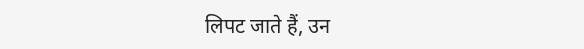लिपट जाते हैं, उन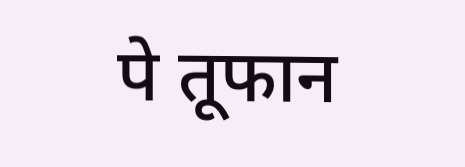पे तूफान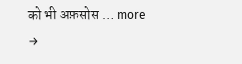को भी अफ़सोस … more →